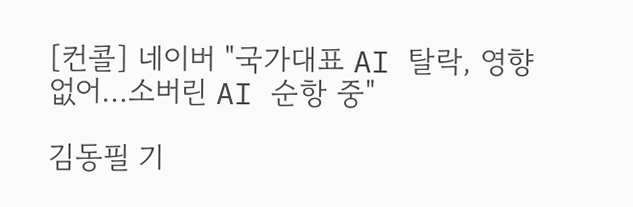[컨콜] 네이버 "국가대표 AI 탈락, 영향없어…소버린 AI 순항 중"

김동필 기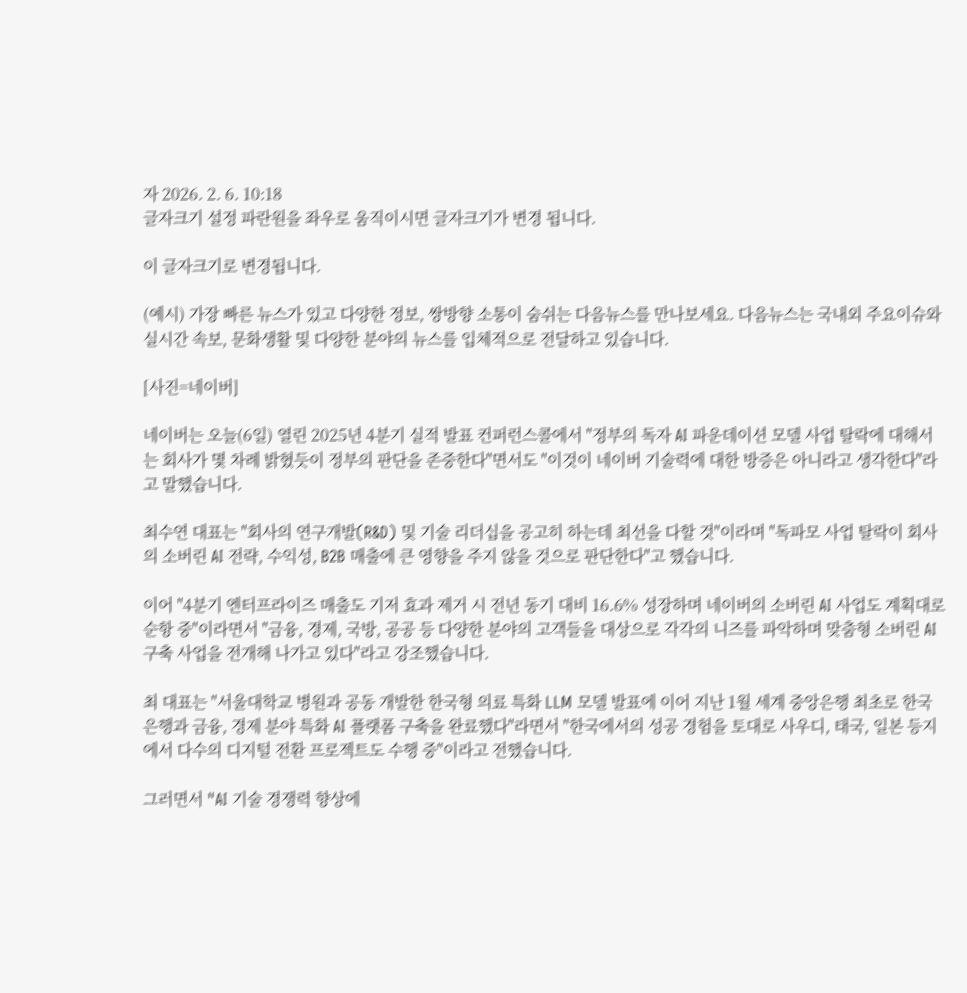자 2026. 2. 6. 10:18
글자크기 설정 파란원을 좌우로 움직이시면 글자크기가 변경 됩니다.

이 글자크기로 변경됩니다.

(예시) 가장 빠른 뉴스가 있고 다양한 정보, 쌍방향 소통이 숨쉬는 다음뉴스를 만나보세요. 다음뉴스는 국내외 주요이슈와 실시간 속보, 문화생활 및 다양한 분야의 뉴스를 입체적으로 전달하고 있습니다.

[사진=네이버]

네이버는 오늘(6일) 열린 2025년 4분기 실적 발표 컨퍼런스콜에서 "정부의 독자 AI 파운데이션 모델 사업 탈락에 대해서는 회사가 몇 차례 밝혔듯이 정부의 판단을 존중한다"면서도 "이것이 네이버 기술력에 대한 방증은 아니라고 생각한다"라고 말했습니다.

최수연 대표는 "회사의 연구개발(R&D) 및 기술 리더십을 공고히 하는데 최선을 다할 것"이라며 "독파모 사업 탈락이 회사의 소버린 AI 전략, 수익성, B2B 매출에 큰 영향을 주지 않을 것으로 판단한다"고 했습니다.

이어 "4분기 엔터프라이즈 매출도 기저 효과 제거 시 전년 동기 대비 16.6% 성장하며 네이버의 소버린 AI 사업도 계획대로 순항 중"이라면서 "금융, 경제, 국방, 공공 등 다양한 분야의 고객들을 대상으로 각각의 니즈를 파악하며 맞춤형 소버린 AI 구축 사업을 전개해 나가고 있다"라고 강조했습니다.

최 대표는 "서울대학교 병원과 공동 개발한 한국형 의료 특화 LLM 모델 발표에 이어 지난 1월 세계 중앙은행 최초로 한국은행과 금융, 경제 분야 특화 AI 플랫폼 구축을 완료했다"라면서 "한국에서의 성공 경험을 토대로 사우디, 태국, 일본 등지에서 다수의 디지털 전환 프로젝트도 수행 중"이라고 전했습니다.

그러면서 "AI 기술 경쟁력 향상에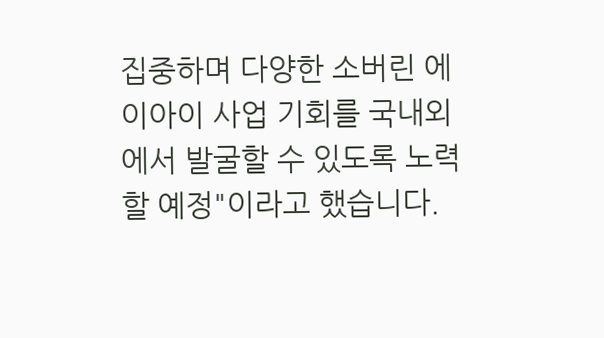집중하며 다양한 소버린 에이아이 사업 기회를 국내외에서 발굴할 수 있도록 노력할 예정"이라고 했습니다.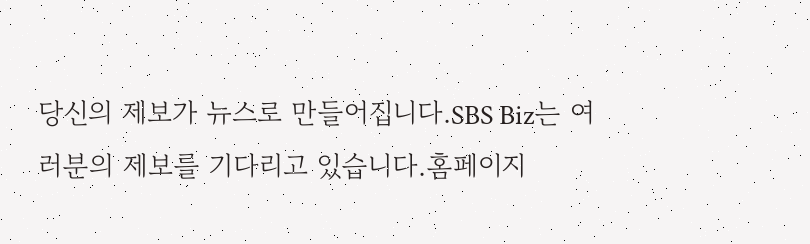당신의 제보가 뉴스로 만들어집니다.SBS Biz는 여러분의 제보를 기다리고 있습니다.홈페이지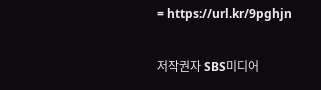= https://url.kr/9pghjn

저작권자 SBS미디어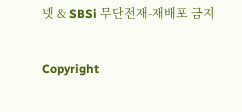넷 & SBSi 무단전재-재배포 금지

Copyright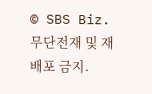© SBS Biz. 무단전재 및 재배포 금지.